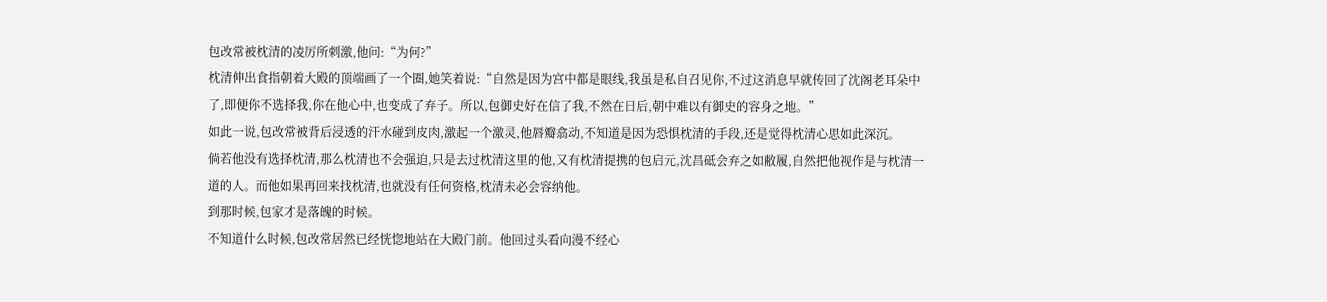包改常被枕清的凌厉所刺激,他问:“为何?”
枕清伸出食指朝着大殿的顶端画了一个圈,她笑着说:“自然是因为宫中都是眼线,我虽是私自召见你,不过这消息早就传回了沈阁老耳朵中了,即便你不选择我,你在他心中,也变成了弃子。所以,包御史好在信了我,不然在日后,朝中难以有御史的容身之地。”
如此一说,包改常被背后浸透的汗水碰到皮肉,激起一个激灵,他唇瓣翕动,不知道是因为恐惧枕清的手段,还是觉得枕清心思如此深沉。
倘若他没有选择枕清,那么枕清也不会强迫,只是去过枕清这里的他,又有枕清提携的包启元,沈昌砥会弃之如敝履,自然把他视作是与枕清一道的人。而他如果再回来找枕清,也就没有任何资格,枕清未必会容纳他。
到那时候,包家才是落魄的时候。
不知道什么时候,包改常居然已经恍惚地站在大殿门前。他回过头看向漫不经心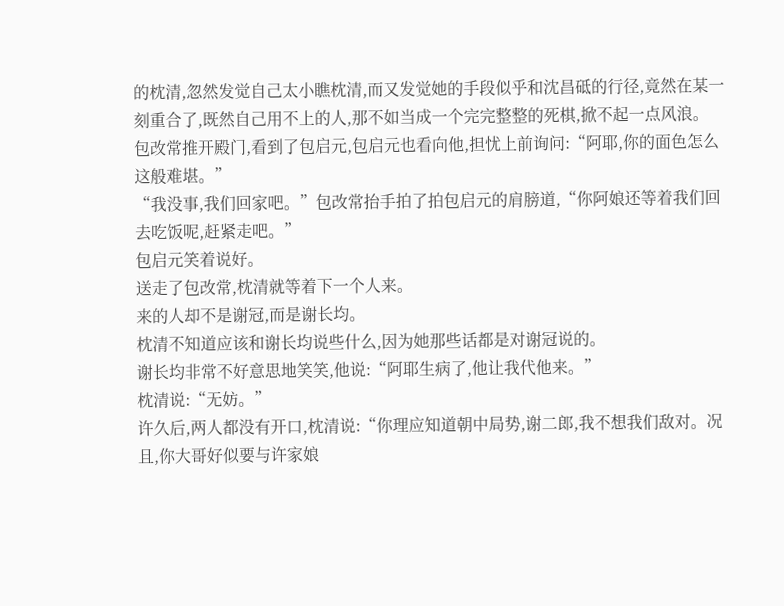的枕清,忽然发觉自己太小瞧枕清,而又发觉她的手段似乎和沈昌砥的行径,竟然在某一刻重合了,既然自己用不上的人,那不如当成一个完完整整的死棋,掀不起一点风浪。
包改常推开殿门,看到了包启元,包启元也看向他,担忧上前询问:“阿耶,你的面色怎么这般难堪。”
“我没事,我们回家吧。”包改常抬手拍了拍包启元的肩膀道,“你阿娘还等着我们回去吃饭呢,赶紧走吧。”
包启元笑着说好。
送走了包改常,枕清就等着下一个人来。
来的人却不是谢冠,而是谢长均。
枕清不知道应该和谢长均说些什么,因为她那些话都是对谢冠说的。
谢长均非常不好意思地笑笑,他说:“阿耶生病了,他让我代他来。”
枕清说:“无妨。”
许久后,两人都没有开口,枕清说:“你理应知道朝中局势,谢二郎,我不想我们敌对。况且,你大哥好似要与许家娘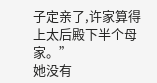子定亲了,许家算得上太后殿下半个母家。”
她没有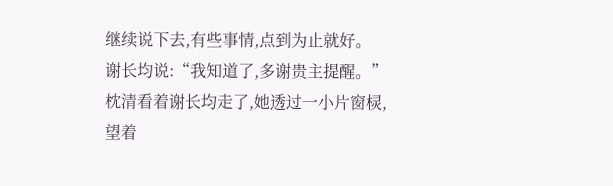继续说下去,有些事情,点到为止就好。
谢长均说:“我知道了,多谢贵主提醒。”
枕清看着谢长均走了,她透过一小片窗棂,望着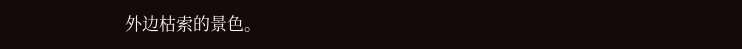外边枯索的景色。